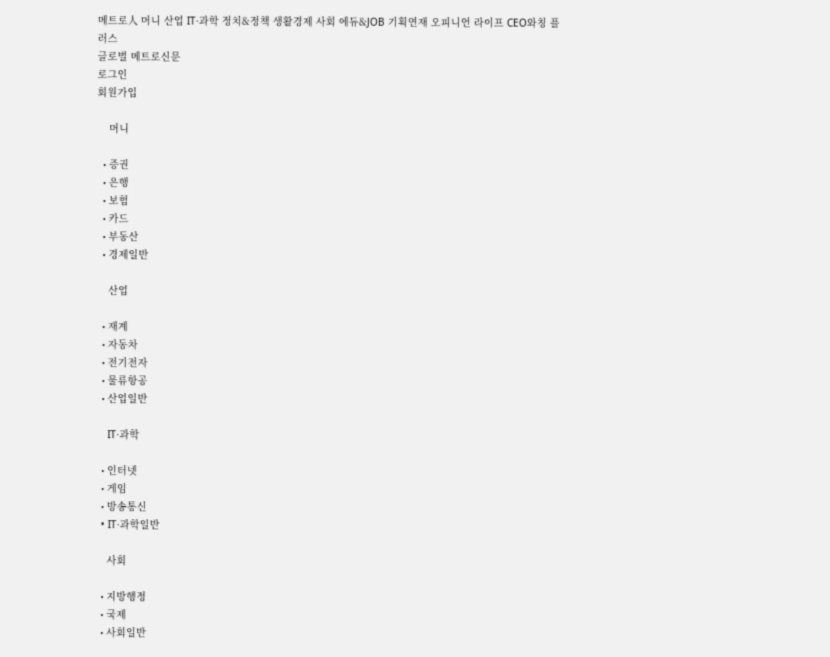메트로人 머니 산업 IT·과학 정치&정책 생활경제 사회 에듀&JOB 기획연재 오피니언 라이프 CEO와칭 플러스
글로벌 메트로신문
로그인
회원가입

    머니

  • 증권
  • 은행
  • 보험
  • 카드
  • 부동산
  • 경제일반

    산업

  • 재계
  • 자동차
  • 전기전자
  • 물류항공
  • 산업일반

    IT·과학

  • 인터넷
  • 게임
  • 방송통신
  • IT·과학일반

    사회

  • 지방행정
  • 국제
  • 사회일반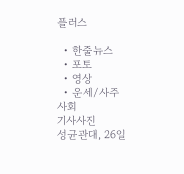플러스

  • 한줄뉴스
  • 포토
  • 영상
  • 운세/사주
사회
기사사진
성균관대, 26일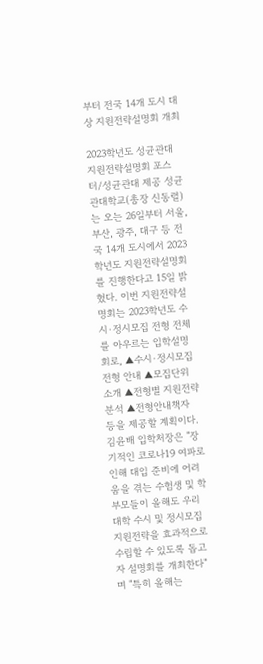부터 전국 14개 도시 대상 지원전략설명회 개최

2023학년도 성균관대 지원전략설명회 포스터/성균관대 제공 성균관대학교(총장 신동렬)는 오는 26일부터 서울, 부산, 광주, 대구 등 전국 14개 도시에서 2023학년도 지원전략설명회를 진행한다고 15일 밝혔다. 이번 지원전략설명회는 2023학년도 수시·정시모집 전형 전체를 아우르는 입학설명회로, ▲수시·정시모집 전형 안내 ▲모집단위 소개 ▲전형별 지원전략 분석 ▲전형안내책자 등을 제공할 계획이다. 김윤배 입학처장은 "장기적인 코로나19 여파로 인해 대입 준비에 어려움을 겪는 수험생 및 학부모들이 올해도 우리 대학 수시 및 정시모집 지원전략을 효과적으로 수립할 수 있도록 돕고자 설명회를 개최한다"며 "특히 올해는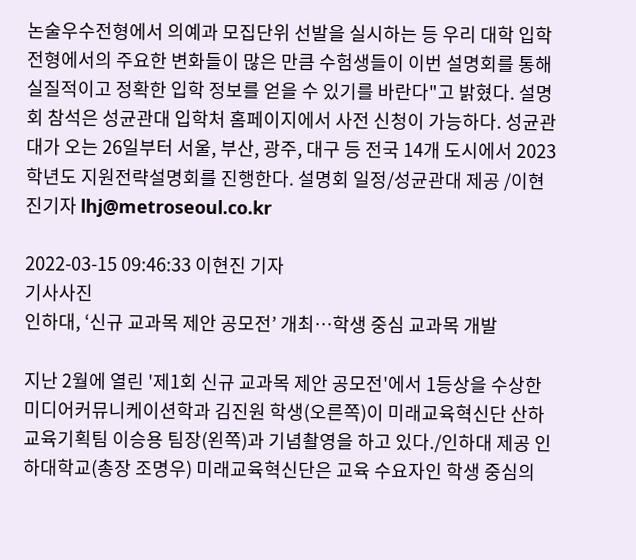논술우수전형에서 의예과 모집단위 선발을 실시하는 등 우리 대학 입학 전형에서의 주요한 변화들이 많은 만큼 수험생들이 이번 설명회를 통해 실질적이고 정확한 입학 정보를 얻을 수 있기를 바란다"고 밝혔다. 설명회 참석은 성균관대 입학처 홈페이지에서 사전 신청이 가능하다. 성균관대가 오는 26일부터 서울, 부산, 광주, 대구 등 전국 14개 도시에서 2023학년도 지원전략설명회를 진행한다. 설명회 일정/성균관대 제공 /이현진기자 lhj@metroseoul.co.kr

2022-03-15 09:46:33 이현진 기자
기사사진
인하대, ‘신규 교과목 제안 공모전’ 개최…학생 중심 교과목 개발

지난 2월에 열린 '제1회 신규 교과목 제안 공모전'에서 1등상을 수상한 미디어커뮤니케이션학과 김진원 학생(오른쪽)이 미래교육혁신단 산하 교육기획팀 이승용 팀장(왼쪽)과 기념촬영을 하고 있다./인하대 제공 인하대학교(총장 조명우) 미래교육혁신단은 교육 수요자인 학생 중심의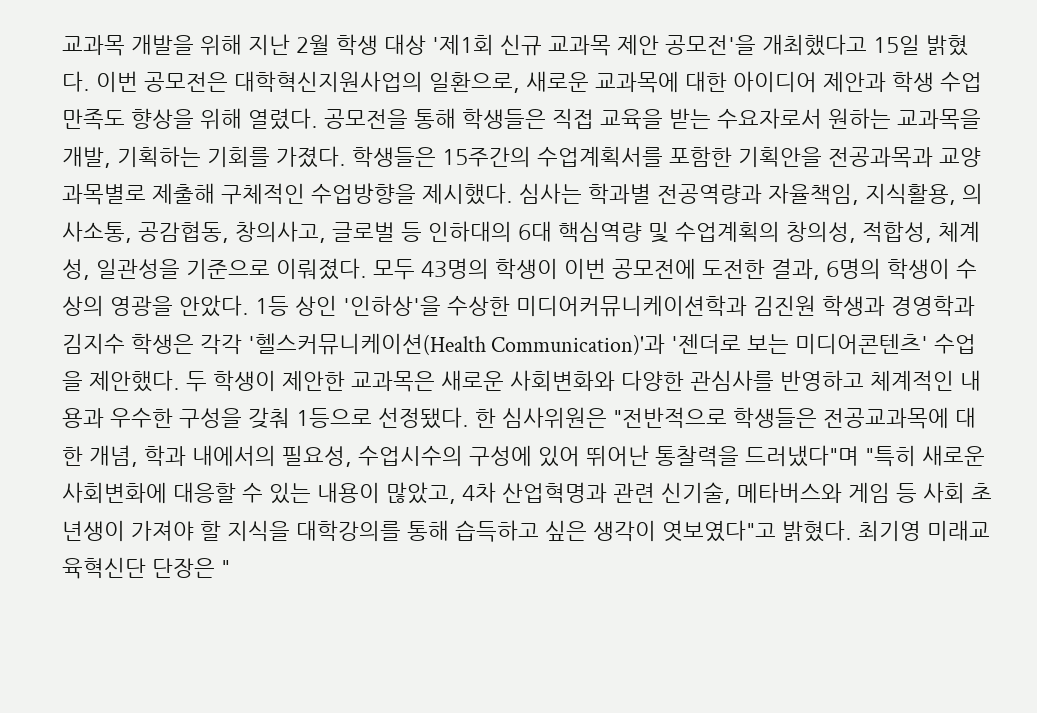교과목 개발을 위해 지난 2월 학생 대상 '제1회 신규 교과목 제안 공모전'을 개최했다고 15일 밝혔다. 이번 공모전은 대학혁신지원사업의 일환으로, 새로운 교과목에 대한 아이디어 제안과 학생 수업 만족도 향상을 위해 열렸다. 공모전을 통해 학생들은 직접 교육을 받는 수요자로서 원하는 교과목을 개발, 기획하는 기회를 가졌다. 학생들은 15주간의 수업계획서를 포함한 기획안을 전공과목과 교양과목별로 제출해 구체적인 수업방향을 제시했다. 심사는 학과별 전공역량과 자율책임, 지식활용, 의사소통, 공감협동, 창의사고, 글로벌 등 인하대의 6대 핵심역량 및 수업계획의 창의성, 적합성, 체계성, 일관성을 기준으로 이뤄졌다. 모두 43명의 학생이 이번 공모전에 도전한 결과, 6명의 학생이 수상의 영광을 안았다. 1등 상인 '인하상'을 수상한 미디어커뮤니케이션학과 김진원 학생과 경영학과 김지수 학생은 각각 '헬스커뮤니케이션(Health Communication)'과 '젠더로 보는 미디어콘텐츠' 수업을 제안했다. 두 학생이 제안한 교과목은 새로운 사회변화와 다양한 관심사를 반영하고 체계적인 내용과 우수한 구성을 갖춰 1등으로 선정됐다. 한 심사위원은 "전반적으로 학생들은 전공교과목에 대한 개념, 학과 내에서의 필요성, 수업시수의 구성에 있어 뛰어난 통찰력을 드러냈다"며 "특히 새로운 사회변화에 대응할 수 있는 내용이 많았고, 4차 산업혁명과 관련 신기술, 메타버스와 게임 등 사회 초년생이 가져야 할 지식을 대학강의를 통해 습득하고 싶은 생각이 엿보였다"고 밝혔다. 최기영 미래교육혁신단 단장은 "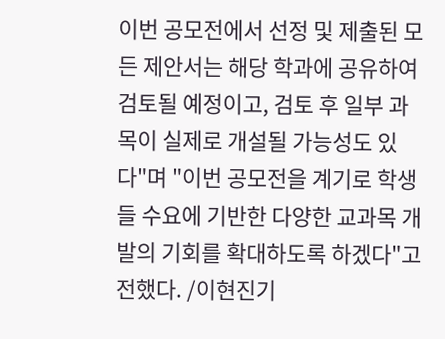이번 공모전에서 선정 및 제출된 모든 제안서는 해당 학과에 공유하여 검토될 예정이고, 검토 후 일부 과목이 실제로 개설될 가능성도 있다"며 "이번 공모전을 계기로 학생들 수요에 기반한 다양한 교과목 개발의 기회를 확대하도록 하겠다"고 전했다. /이현진기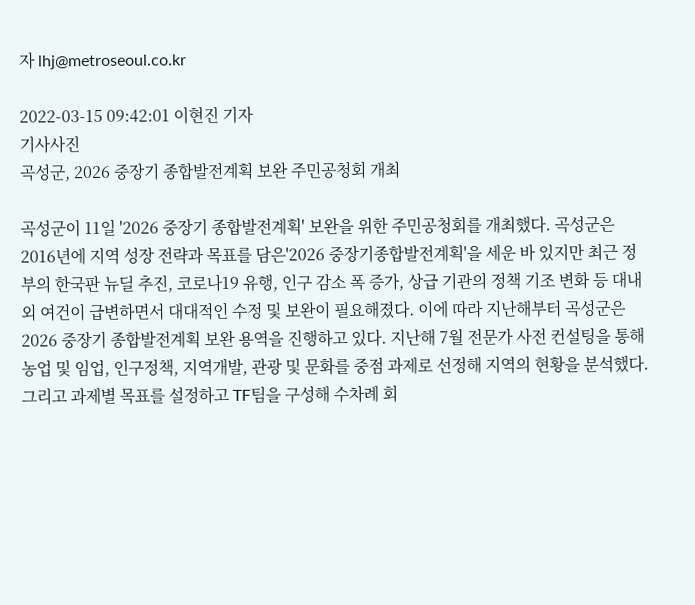자 lhj@metroseoul.co.kr

2022-03-15 09:42:01 이현진 기자
기사사진
곡성군, 2026 중장기 종합발전계획 보완 주민공청회 개최

곡성군이 11일 '2026 중장기 종합발전계획' 보완을 위한 주민공청회를 개최했다. 곡성군은 2016년에 지역 성장 전략과 목표를 담은'2026 중장기종합발전계획'을 세운 바 있지만 최근 정부의 한국판 뉴딜 추진, 코로나19 유행, 인구 감소 폭 증가, 상급 기관의 정책 기조 변화 등 대내외 여건이 급변하면서 대대적인 수정 및 보완이 필요해졌다. 이에 따라 지난해부터 곡성군은 2026 중장기 종합발전계획 보완 용역을 진행하고 있다. 지난해 7월 전문가 사전 컨설팅을 통해 농업 및 임업, 인구정책, 지역개발, 관광 및 문화를 중점 과제로 선정해 지역의 현황을 분석했다. 그리고 과제별 목표를 설정하고 TF팀을 구성해 수차례 회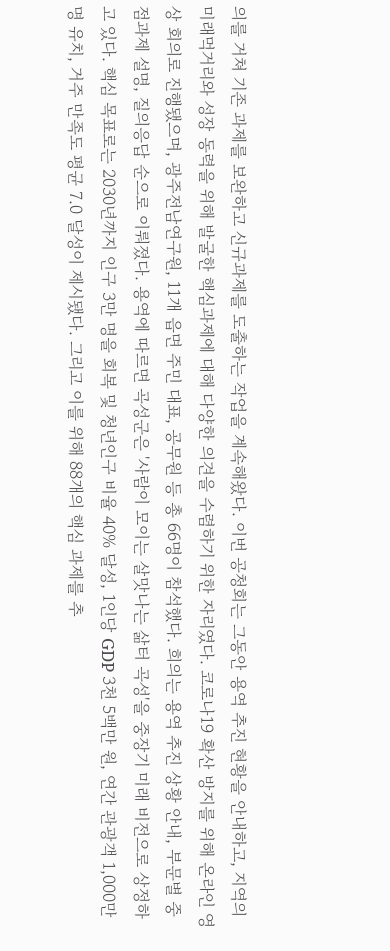의를 거쳐 기존 과제를 보완하고 신규과제를 도출하는 작업을 계속해왔다. 이번 공청회는 그동안 용역 추진 현황을 안내하고, 지역의 미래먹거리와 성장 동력을 위해 발굴한 핵심과제에 대해 다양한 의견을 수렴하기 위한 자리였다. 코로나19 확산 방지를 위해 온라인 영상 회의로 진행됐으며, 광주전남연구원, 11개 읍면 주민 대표, 공무원 등 총 66명이 참석했다. 희의는 용역 추진 상황 안내, 부문별 중점과제 설명, 질의응답 순으로 이뤄졌다. 용역에 따르면 곡성군은 '사람이 모이는 살맛나는 삶터 곡성'을 중장기 미래 비전으로 상정하고 있다. 핵심 목표로는 2030년까지 인구 3만 명을 회복 및 청년인구 비율 40% 달성, 1인당 GDP 3천 5백만 원, 연간 관광객 1,000만 명 유치, 거주 만족도 평균 7.0 달성이 제시됐다. 그리고 이를 위해 88개의 핵심 과제를 추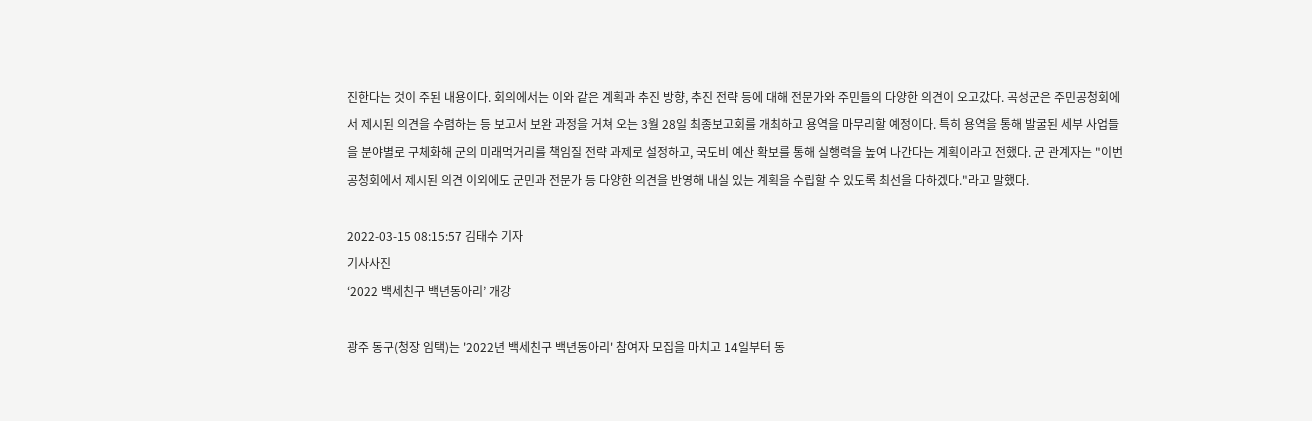진한다는 것이 주된 내용이다. 회의에서는 이와 같은 계획과 추진 방향, 추진 전략 등에 대해 전문가와 주민들의 다양한 의견이 오고갔다. 곡성군은 주민공청회에서 제시된 의견을 수렴하는 등 보고서 보완 과정을 거쳐 오는 3월 28일 최종보고회를 개최하고 용역을 마무리할 예정이다. 특히 용역을 통해 발굴된 세부 사업들을 분야별로 구체화해 군의 미래먹거리를 책임질 전략 과제로 설정하고, 국도비 예산 확보를 통해 실행력을 높여 나간다는 계획이라고 전했다. 군 관계자는 "이번 공청회에서 제시된 의견 이외에도 군민과 전문가 등 다양한 의견을 반영해 내실 있는 계획을 수립할 수 있도록 최선을 다하겠다."라고 말했다.

2022-03-15 08:15:57 김태수 기자
기사사진
‘2022 백세친구 백년동아리’ 개강

광주 동구(청장 임택)는 '2022년 백세친구 백년동아리' 참여자 모집을 마치고 14일부터 동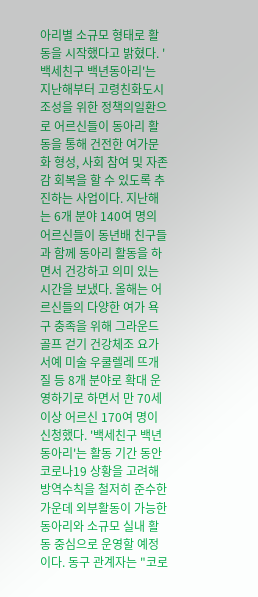아리별 소규모 형태로 활동을 시작했다고 밝혔다. '백세친구 백년동아리'는 지난해부터 고령친화도시 조성을 위한 정책의일환으로 어르신들이 동아리 활동을 통해 건전한 여가문화 형성, 사회 참여 및 자존감 회복을 할 수 있도록 추진하는 사업이다. 지난해는 6개 분야 140여 명의 어르신들이 동년배 친구들과 함께 동아리 활동을 하면서 건강하고 의미 있는 시간을 보냈다. 올해는 어르신들의 다양한 여가 욕구 충족을 위해 그라운드 골프 걷기 건강체조 요가 서예 미술 우쿨렐레 뜨개질 등 8개 분야로 확대 운영하기로 하면서 만 70세 이상 어르신 170여 명이 신청했다. '백세친구 백년동아리'는 활동 기간 동안 코로나19 상황을 고려해 방역수칙을 철저히 준수한 가운데 외부활동이 가능한 동아리와 소규모 실내 활동 중심으로 운영할 예정이다. 동구 관계자는 "코로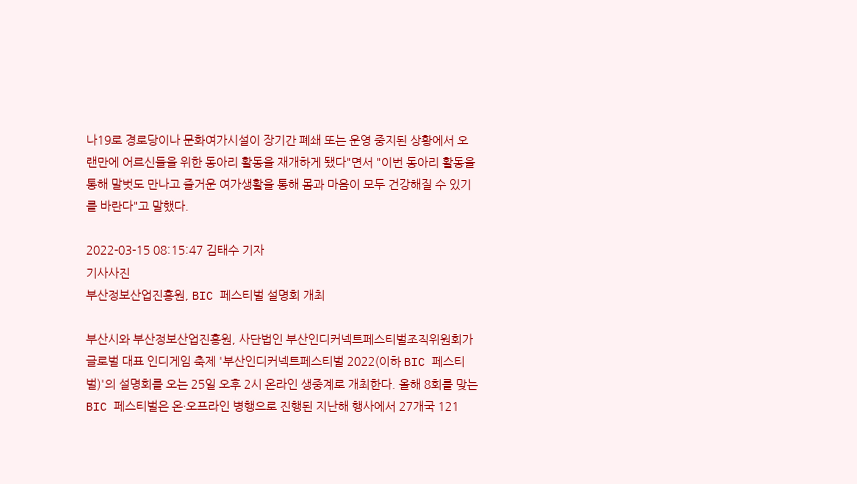나19로 경로당이나 문화여가시설이 장기간 폐쇄 또는 운영 중지된 상황에서 오랜만에 어르신들을 위한 동아리 활동을 재개하게 됐다"면서 "이번 동아리 활동을 통해 말벗도 만나고 즐거운 여가생활을 통해 몸과 마음이 모두 건강해질 수 있기를 바란다"고 말했다.

2022-03-15 08:15:47 김태수 기자
기사사진
부산정보산업진흥원, BIC 페스티벌 설명회 개최

부산시와 부산정보산업진흥원, 사단법인 부산인디커넥트페스티벌조직위원회가 글로벌 대표 인디게임 축제 '부산인디커넥트페스티벌 2022(이하 BIC 페스티벌)'의 설명회를 오는 25일 오후 2시 온라인 생중계로 개최한다. 올해 8회를 맞는 BIC 페스티벌은 온·오프라인 병행으로 진행된 지난해 행사에서 27개국 121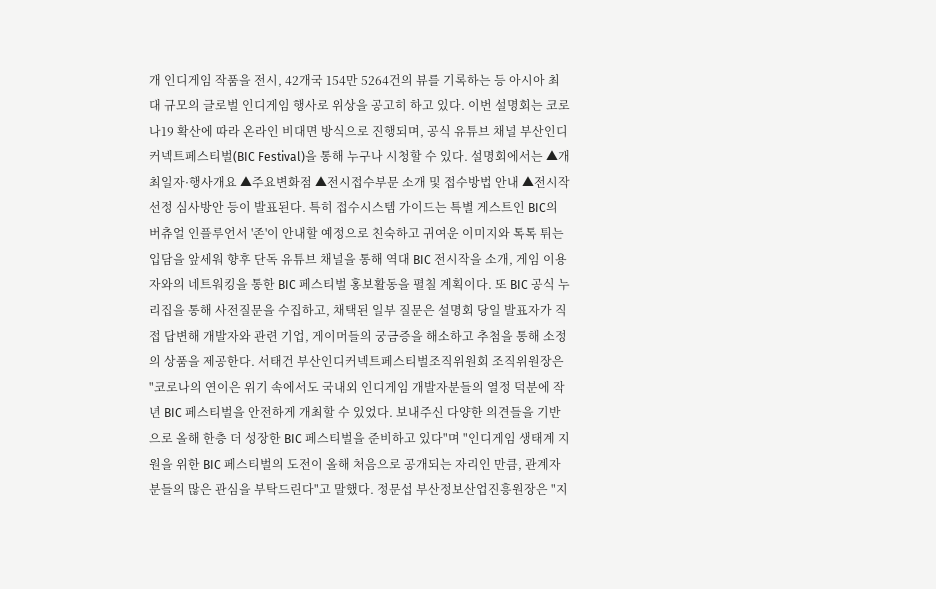개 인디게임 작품을 전시, 42개국 154만 5264건의 뷰를 기록하는 등 아시아 최대 규모의 글로벌 인디게임 행사로 위상을 공고히 하고 있다. 이번 설명회는 코로나19 확산에 따라 온라인 비대면 방식으로 진행되며, 공식 유튜브 채널 부산인디커넥트페스티벌(BIC Festival)을 통해 누구나 시청할 수 있다. 설명회에서는 ▲개최일자·행사개요 ▲주요변화점 ▲전시접수부문 소개 및 접수방법 안내 ▲전시작 선정 심사방안 등이 발표된다. 특히 접수시스템 가이드는 특별 게스트인 BIC의 버츄얼 인플루언서 '존'이 안내할 예정으로 친숙하고 귀여운 이미지와 톡톡 튀는 입담을 앞세워 향후 단독 유튜브 채널을 통해 역대 BIC 전시작을 소개, 게임 이용자와의 네트워킹을 통한 BIC 페스티벌 홍보활동을 펼칠 계획이다. 또 BIC 공식 누리집을 통해 사전질문을 수집하고, 채택된 일부 질문은 설명회 당일 발표자가 직접 답변해 개발자와 관련 기업, 게이머들의 궁금증을 해소하고 추첨을 통해 소정의 상품을 제공한다. 서태건 부산인디커넥트페스티벌조직위원회 조직위원장은 "코로나의 연이은 위기 속에서도 국내외 인디게임 개발자분들의 열정 덕분에 작년 BIC 페스티벌을 안전하게 개최할 수 있었다. 보내주신 다양한 의견들을 기반으로 올해 한층 더 성장한 BIC 페스티벌을 준비하고 있다"며 "인디게임 생태계 지원을 위한 BIC 페스티벌의 도전이 올해 처음으로 공개되는 자리인 만큼, 관계자분들의 많은 관심을 부탁드린다"고 말했다. 정문섭 부산정보산업진흥원장은 "지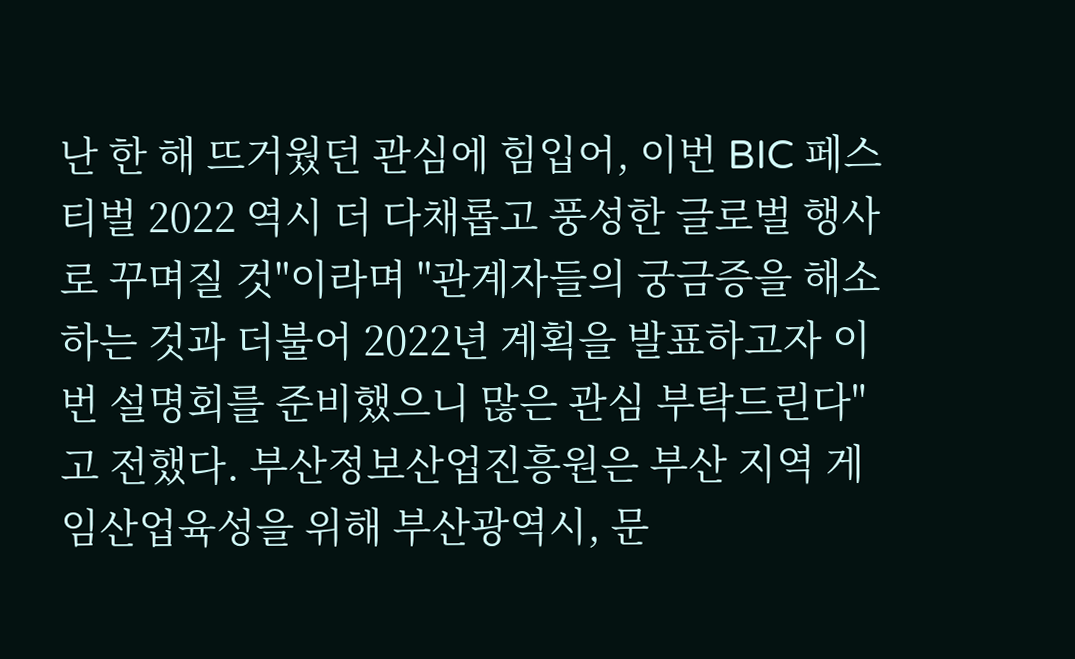난 한 해 뜨거웠던 관심에 힘입어, 이번 BIC 페스티벌 2022 역시 더 다채롭고 풍성한 글로벌 행사로 꾸며질 것"이라며 "관계자들의 궁금증을 해소하는 것과 더불어 2022년 계획을 발표하고자 이번 설명회를 준비했으니 많은 관심 부탁드린다"고 전했다. 부산정보산업진흥원은 부산 지역 게임산업육성을 위해 부산광역시, 문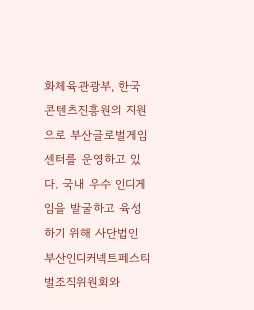화체육관광부, 한국콘텐츠진흥원의 지원으로 부산글로벌게임센터를 운영하고 있다. 국내 우수 인디게임을 발굴하고 육성하기 위해 사단법인 부산인디커넥트페스티벌조직위원회와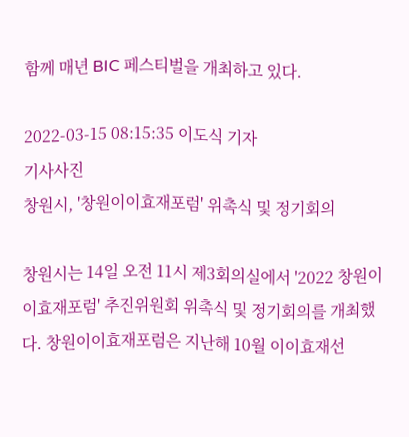함께 매년 BIC 페스티벌을 개최하고 있다.

2022-03-15 08:15:35 이도식 기자
기사사진
창원시, '창원이이효재포럼' 위촉식 및 정기회의

창원시는 14일 오전 11시 제3회의실에서 '2022 창원이이효재포럼' 추진위원회 위촉식 및 정기회의를 개최했다. 창원이이효재포럼은 지난해 10월 이이효재선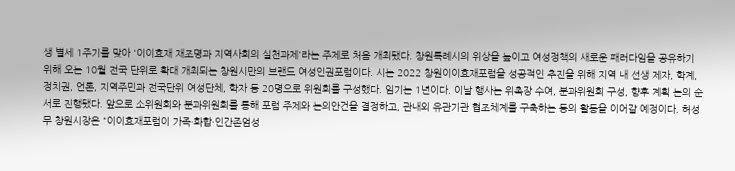생 별세 1주기를 맞아 '이이효재 재조명과 지역사회의 실천과제'라는 주제로 처음 개최됐다. 창원특례시의 위상을 높이고 여성정책의 새로운 패러다임을 공유하기 위해 오는 10월 전국 단위로 확대 개최되는 창원시만의 브랜드 여성인권포럼이다. 시는 2022 창원이이효재포럼을 성공적인 추진을 위해 지역 내 선생 제자, 학계, 정치권, 언론, 지역주민과 전국단위 여성단체, 학자 등 20명으로 위원회를 구성했다. 임기는 1년이다. 이날 행사는 위촉장 수여, 분과위원회 구성, 향후 계획 논의 순서로 진행됐다. 앞으로 소위원회와 분과위원회를 통해 포럼 주제와 논의안건을 결정하고, 관내외 유관기관 협조체계를 구축하는 등의 활동을 이어갈 예정이다. 허성무 창원시장은 "이이효재포럼이 가족·화합·인간존엄성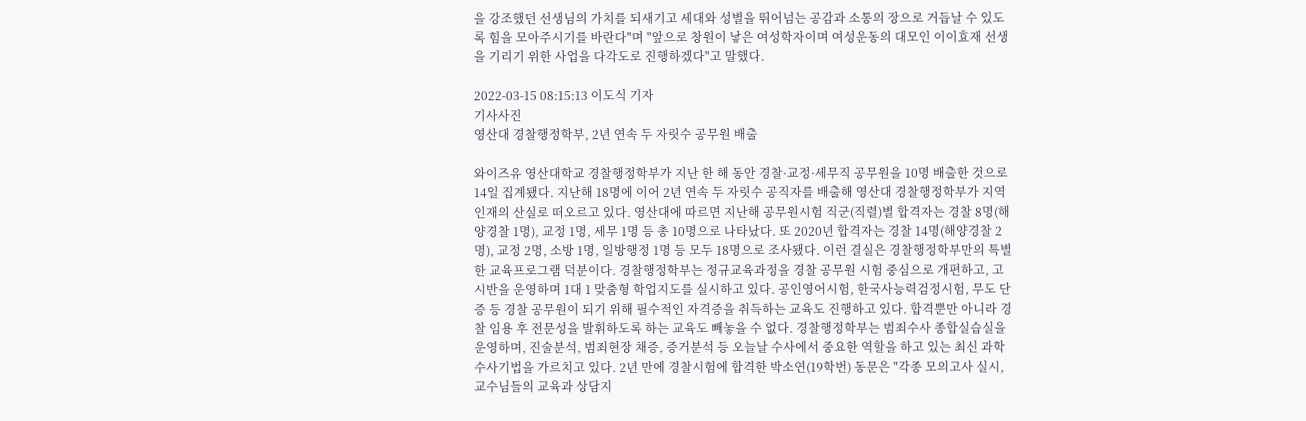을 강조했던 선생님의 가치를 되새기고 세대와 성별을 뛰어넘는 공감과 소통의 장으로 거듭날 수 있도록 힘을 모아주시기를 바란다"며 "앞으로 창원이 낳은 여성학자이며 여성운동의 대모인 이이효재 선생을 기리기 위한 사업을 다각도로 진행하겠다"고 말했다.

2022-03-15 08:15:13 이도식 기자
기사사진
영산대 경찰행정학부, 2년 연속 두 자릿수 공무원 배출

와이즈유 영산대학교 경찰행정학부가 지난 한 해 동안 경찰·교정·세무직 공무원을 10명 배출한 것으로 14일 집계됐다. 지난해 18명에 이어 2년 연속 두 자릿수 공직자를 배출해 영산대 경찰행정학부가 지역인재의 산실로 떠오르고 있다. 영산대에 따르면 지난해 공무원시험 직군(직렬)별 합격자는 경찰 8명(해양경찰 1명), 교정 1명, 세무 1명 등 총 10명으로 나타났다. 또 2020년 합격자는 경찰 14명(해양경찰 2명), 교정 2명, 소방 1명, 일방행정 1명 등 모두 18명으로 조사됐다. 이런 결실은 경찰행정학부만의 특별한 교육프로그램 덕분이다. 경찰행정학부는 정규교육과정을 경찰 공무원 시험 중심으로 개편하고, 고시반을 운영하며 1대 1 맞춤형 학업지도를 실시하고 있다. 공인영어시험, 한국사능력검정시험, 무도 단증 등 경찰 공무원이 되기 위해 필수적인 자격증을 취득하는 교육도 진행하고 있다. 합격뿐만 아니라 경찰 임용 후 전문성을 발휘하도록 하는 교육도 빼놓을 수 없다. 경찰행정학부는 범죄수사 종합실습실을 운영하며, 진술분석, 범죄현장 채증, 증거분석 등 오늘날 수사에서 중요한 역할을 하고 있는 최신 과학수사기법을 가르치고 있다. 2년 만에 경찰시험에 합격한 박소연(19학번) 동문은 "각종 모의고사 실시, 교수님들의 교육과 상담지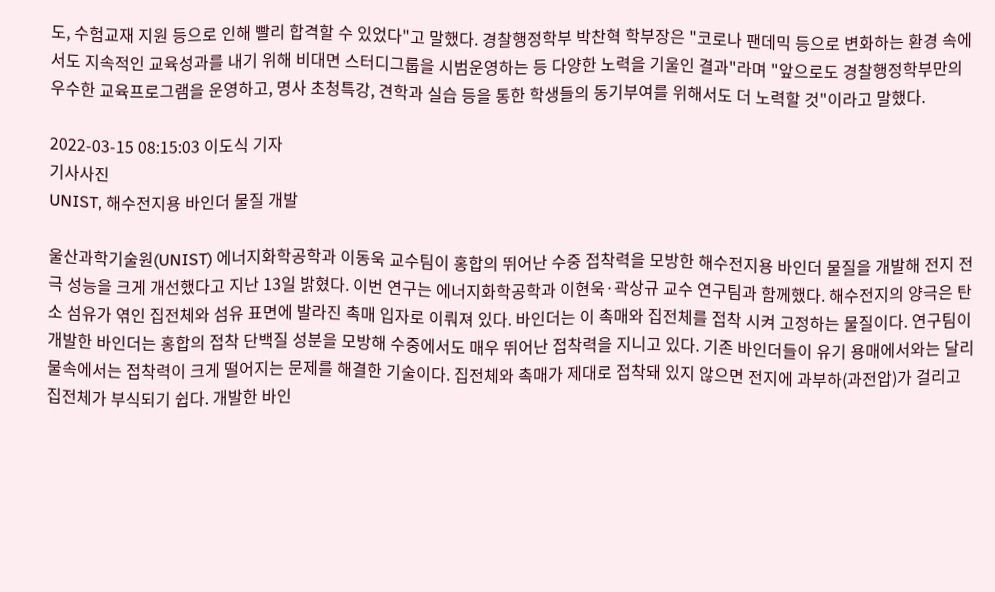도, 수험교재 지원 등으로 인해 빨리 합격할 수 있었다"고 말했다. 경찰행정학부 박찬혁 학부장은 "코로나 팬데믹 등으로 변화하는 환경 속에서도 지속적인 교육성과를 내기 위해 비대면 스터디그룹을 시범운영하는 등 다양한 노력을 기울인 결과"라며 "앞으로도 경찰행정학부만의 우수한 교육프로그램을 운영하고, 명사 초청특강, 견학과 실습 등을 통한 학생들의 동기부여를 위해서도 더 노력할 것"이라고 말했다.

2022-03-15 08:15:03 이도식 기자
기사사진
UNIST, 해수전지용 바인더 물질 개발

울산과학기술원(UNIST) 에너지화학공학과 이동욱 교수팀이 홍합의 뛰어난 수중 접착력을 모방한 해수전지용 바인더 물질을 개발해 전지 전극 성능을 크게 개선했다고 지난 13일 밝혔다. 이번 연구는 에너지화학공학과 이현욱·곽상규 교수 연구팀과 함께했다. 해수전지의 양극은 탄소 섬유가 엮인 집전체와 섬유 표면에 발라진 촉매 입자로 이뤄져 있다. 바인더는 이 촉매와 집전체를 접착 시켜 고정하는 물질이다. 연구팀이 개발한 바인더는 홍합의 접착 단백질 성분을 모방해 수중에서도 매우 뛰어난 접착력을 지니고 있다. 기존 바인더들이 유기 용매에서와는 달리 물속에서는 접착력이 크게 떨어지는 문제를 해결한 기술이다. 집전체와 촉매가 제대로 접착돼 있지 않으면 전지에 과부하(과전압)가 걸리고 집전체가 부식되기 쉽다. 개발한 바인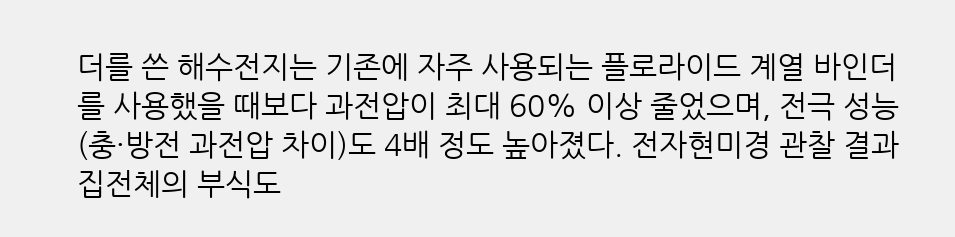더를 쓴 해수전지는 기존에 자주 사용되는 플로라이드 계열 바인더를 사용했을 때보다 과전압이 최대 60% 이상 줄었으며, 전극 성능(충·방전 과전압 차이)도 4배 정도 높아졌다. 전자현미경 관찰 결과 집전체의 부식도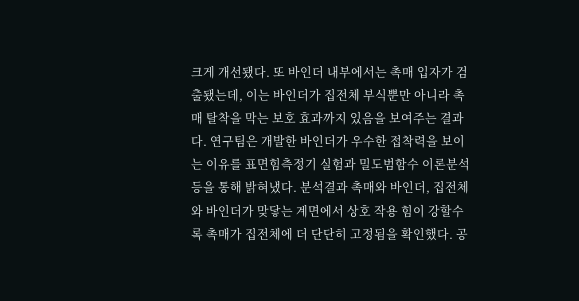크게 개선됐다. 또 바인더 내부에서는 촉매 입자가 검출됐는데, 이는 바인더가 집전체 부식뿐만 아니라 촉매 탈착을 막는 보호 효과까지 있음을 보여주는 결과다. 연구팀은 개발한 바인더가 우수한 접착력을 보이는 이유를 표면힘측정기 실험과 밀도범함수 이론분석 등을 통해 밝혀냈다. 분석결과 촉매와 바인더, 집전체와 바인더가 맞닿는 계면에서 상호 작용 힘이 강할수록 촉매가 집전체에 더 단단히 고정됨을 확인했다. 공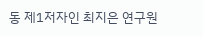동 제1저자인 최지은 연구원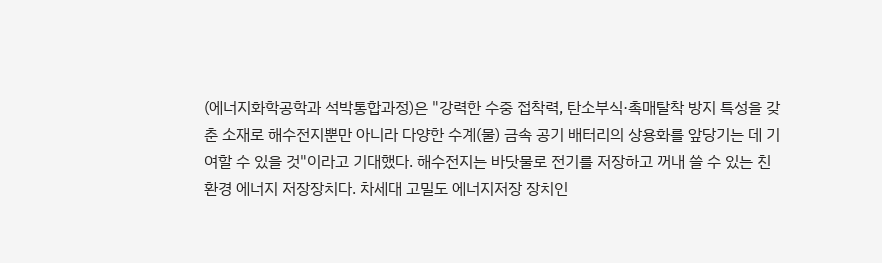(에너지화학공학과 석박통합과정)은 "강력한 수중 접착력, 탄소부식·촉매탈착 방지 특성을 갖춘 소재로 해수전지뿐만 아니라 다양한 수계(물) 금속 공기 배터리의 상용화를 앞당기는 데 기여할 수 있을 것"이라고 기대했다. 해수전지는 바닷물로 전기를 저장하고 꺼내 쓸 수 있는 친환경 에너지 저장장치다. 차세대 고밀도 에너지저장 장치인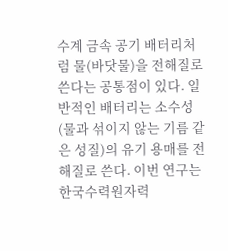수계 금속 공기 배터리처럼 물(바닷물)을 전해질로 쓴다는 공통점이 있다. 일반적인 배터리는 소수성(물과 섞이지 않는 기름 같은 성질)의 유기 용매를 전해질로 쓴다. 이번 연구는 한국수력원자력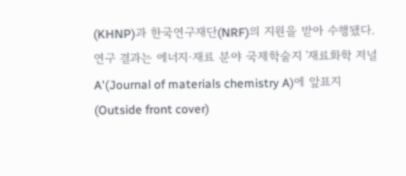(KHNP)과 한국연구재단(NRF)의 지원을 받아 수행됐다. 연구 결과는 에너지·재료 분야 국제학술지 '재료화학 저널 A'(Journal of materials chemistry A)에 앞표지(Outside front cover)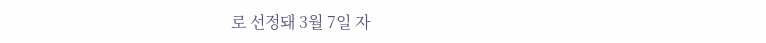로 선정돼 3월 7일 자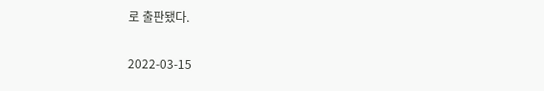로 출판됐다.

2022-03-15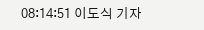08:14:51 이도식 기자